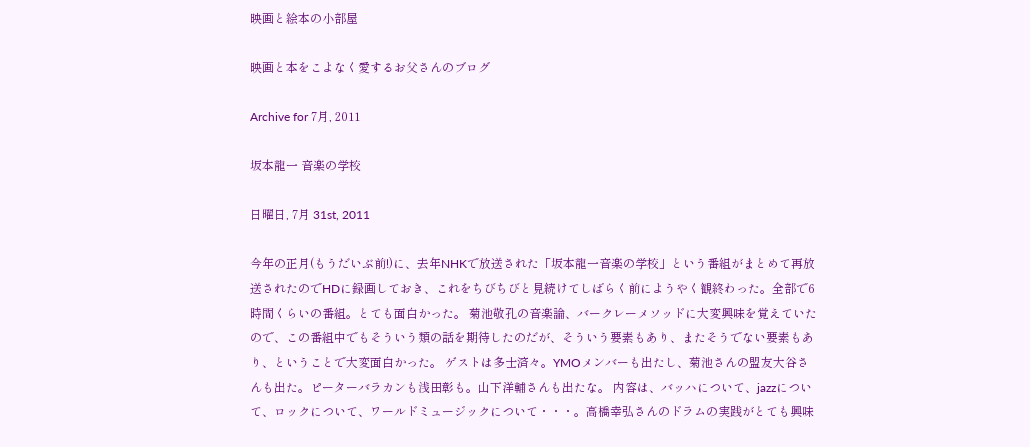映画と絵本の小部屋

映画と本をこよなく愛するお父さんのブログ

Archive for 7月, 2011

坂本龍一 音楽の学校

日曜日, 7月 31st, 2011

今年の正月(もうだいぶ前!)に、去年NHKで放送された「坂本龍一音楽の学校」という番組がまとめて再放送されたのでHDに録画しておき、これをちびちびと見続けてしばらく前にようやく観終わった。全部で6時間くらいの番組。とても面白かった。 菊池敬孔の音楽論、バークレーメソッドに大変興味を覚えていたので、この番組中でもそういう類の話を期待したのだが、そういう要素もあり、またそうでない要素もあり、ということで大変面白かった。 ゲストは多士済々。YMOメンバーも出たし、菊池さんの盟友大谷さんも出た。ピーターバラカンも浅田彰も。山下洋輔さんも出たな。 内容は、バッハについて、jazzについて、ロックについて、ワールドミュージックについて・・・。高橋幸弘さんのドラムの実践がとても興味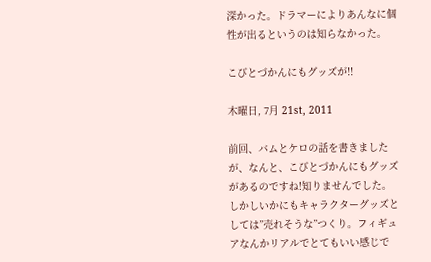深かった。ドラマーによりあんなに個性が出るというのは知らなかった。

こびとづかんにもグッズが!!

木曜日, 7月 21st, 2011

前回、バムとケロの話を書きましたが、なんと、こびとづかんにもグッズがあるのですね!知りませんでした。 しかしいかにもキャラクターグッズとしては”売れそうな”つくり。フィギュアなんかリアルでとてもいい感じで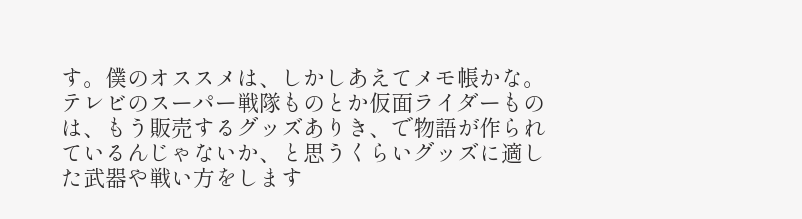す。僕のオススメは、しかしあえてメモ帳かな。テレビのスーパー戦隊ものとか仮面ライダーものは、もう販売するグッズありき、で物語が作られているんじゃないか、と思うくらいグッズに適した武器や戦い方をします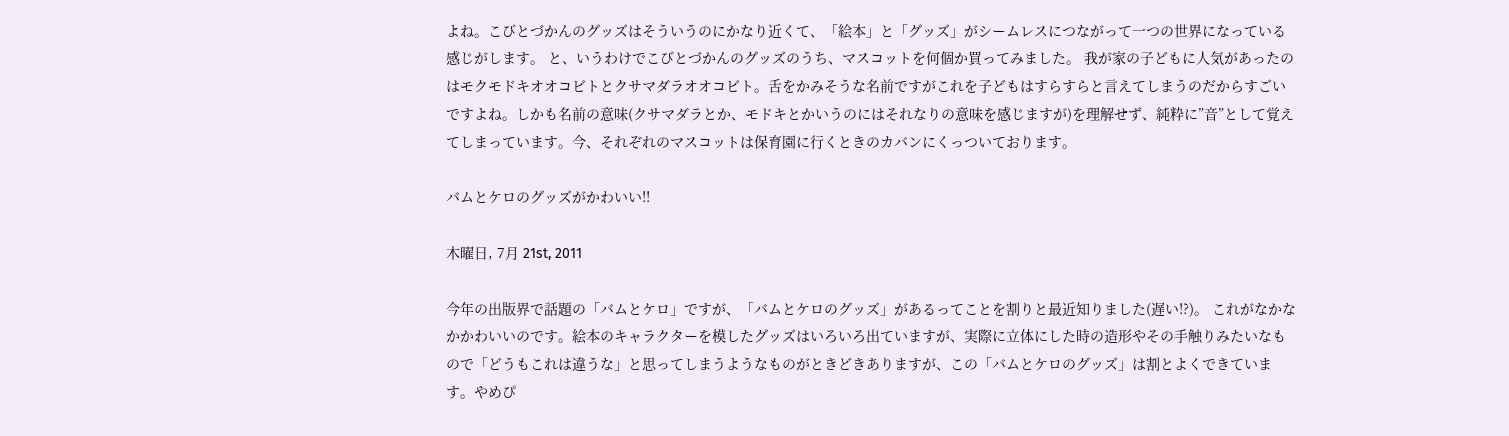よね。こびとづかんのグッズはそういうのにかなり近くて、「絵本」と「グッズ」がシームレスにつながって一つの世界になっている感じがします。 と、いうわけでこびとづかんのグッズのうち、マスコットを何個か買ってみました。 我が家の子どもに人気があったのはモクモドキオオコビトとクサマダラオオコビト。舌をかみそうな名前ですがこれを子どもはすらすらと言えてしまうのだからすごいですよね。しかも名前の意味(クサマダラとか、モドキとかいうのにはそれなりの意味を感じますが)を理解せず、純粋に”音”として覚えてしまっています。今、それぞれのマスコットは保育園に行くときのカバンにくっついております。

バムとケロのグッズがかわいい!!

木曜日, 7月 21st, 2011

今年の出版界で話題の「バムとケロ」ですが、「バムとケロのグッズ」があるってことを割りと最近知りました(遅い!?)。 これがなかなかかわいいのです。絵本のキャラクターを模したグッズはいろいろ出ていますが、実際に立体にした時の造形やその手触りみたいなもので「どうもこれは違うな」と思ってしまうようなものがときどきありますが、この「バムとケロのグッズ」は割とよくできています。やめぴ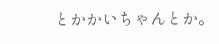とかかいちゃんとか。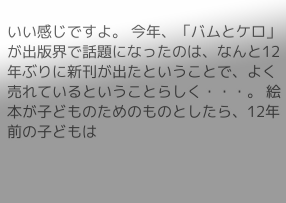いい感じですよ。 今年、「バムとケロ」が出版界で話題になったのは、なんと12年ぶりに新刊が出たということで、よく売れているということらしく・・・。 絵本が子どものためのものとしたら、12年前の子どもは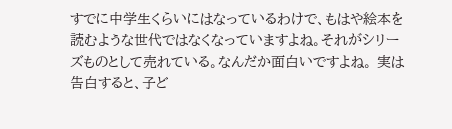すでに中学生くらいにはなっているわけで、もはや絵本を読むような世代ではなくなっていますよね。それがシリーズものとして売れている。なんだか面白いですよね。 実は告白すると、子ど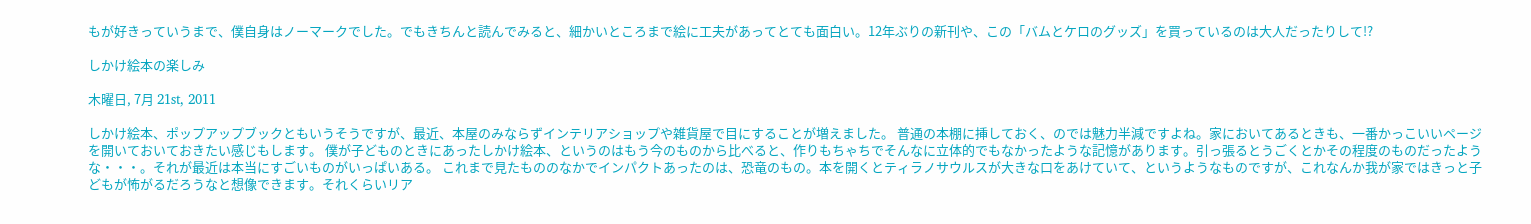もが好きっていうまで、僕自身はノーマークでした。でもきちんと読んでみると、細かいところまで絵に工夫があってとても面白い。12年ぶりの新刊や、この「バムとケロのグッズ」を買っているのは大人だったりして!?

しかけ絵本の楽しみ

木曜日, 7月 21st, 2011

しかけ絵本、ポップアップブックともいうそうですが、最近、本屋のみならずインテリアショップや雑貨屋で目にすることが増えました。 普通の本棚に挿しておく、のでは魅力半減ですよね。家においてあるときも、一番かっこいいページを開いておいておきたい感じもします。 僕が子どものときにあったしかけ絵本、というのはもう今のものから比べると、作りもちゃちでそんなに立体的でもなかったような記憶があります。引っ張るとうごくとかその程度のものだったような・・・。それが最近は本当にすごいものがいっぱいある。 これまで見たもののなかでインパクトあったのは、恐竜のもの。本を開くとティラノサウルスが大きな口をあけていて、というようなものですが、これなんか我が家ではきっと子どもが怖がるだろうなと想像できます。それくらいリア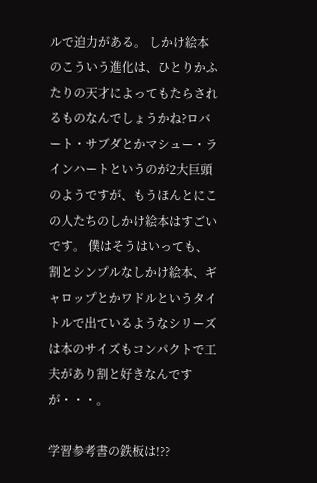ルで迫力がある。 しかけ絵本のこういう進化は、ひとりかふたりの天才によってもたらされるものなんでしょうかね?ロバート・サブダとかマシュー・ラインハートというのが2大巨頭のようですが、もうほんとにこの人たちのしかけ絵本はすごいです。 僕はそうはいっても、割とシンプルなしかけ絵本、ギャロップとかワドルというタイトルで出ているようなシリーズは本のサイズもコンパクトで工夫があり割と好きなんですが・・・。

学習参考書の鉄板は!??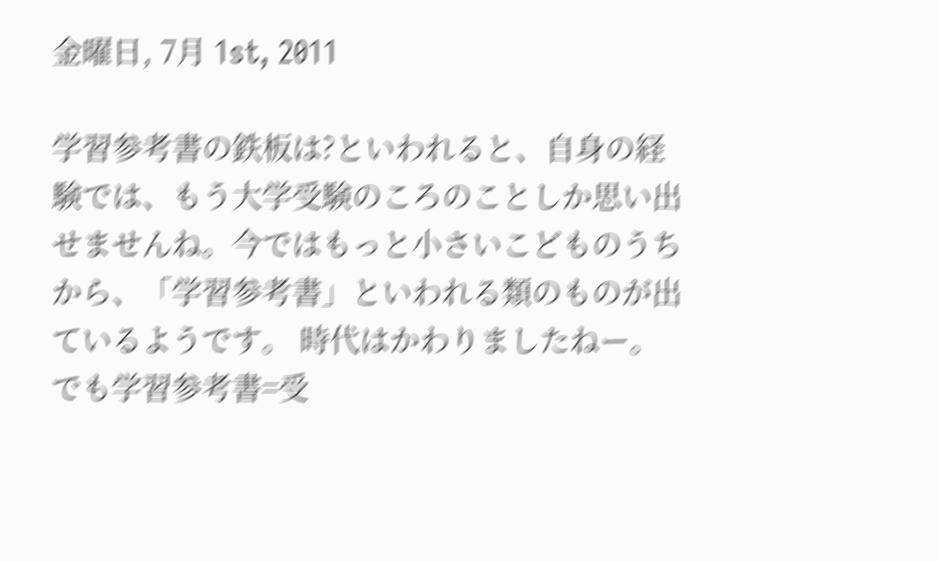金曜日, 7月 1st, 2011

学習参考書の鉄板は?といわれると、自身の経験では、もう大学受験のころのことしか思い出せませんね。今ではもっと小さいこどものうちから、「学習参考書」といわれる類のものが出ているようです。 時代はかわりましたねー。 でも学習参考書=受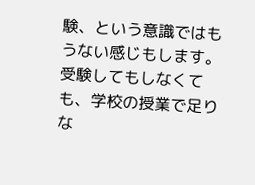験、という意識ではもうない感じもします。受験してもしなくても、学校の授業で足りな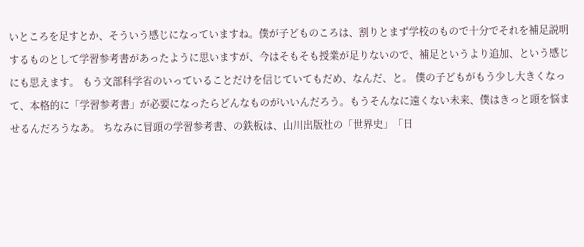いところを足すとか、そういう感じになっていますね。僕が子どものころは、割りとまず学校のもので十分でそれを補足説明するものとして学習参考書があったように思いますが、今はそもそも授業が足りないので、補足というより追加、という感じにも思えます。 もう文部科学省のいっていることだけを信じていてもだめ、なんだ、と。 僕の子どもがもう少し大きくなって、本格的に「学習参考書」が必要になったらどんなものがいいんだろう。もうそんなに遠くない未来、僕はきっと頭を悩ませるんだろうなあ。 ちなみに冒頭の学習参考書、の鉄板は、山川出版社の「世界史」「日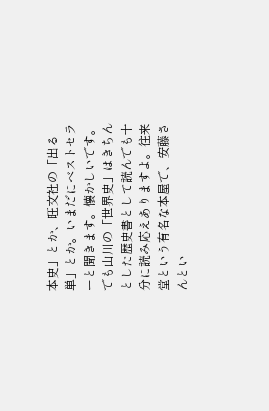本史」とか、旺文社の「出る単」とか。いまだにベストセラーと聞きます。懐かしいです。でも山川の「世界史」はきちんとした歴史書として読んでも十分に読み応えありますよ。往来堂という有名な本屋で、安藤さんとい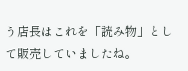う店長はこれを「読み物」として販売していましたね。